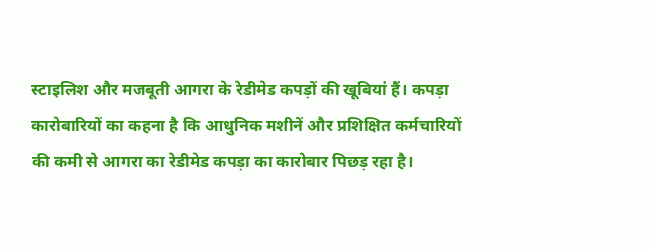स्टाइलिश और मजबूती आगरा के रेडीमेड कपड़ों की खूबियां हैं। कपड़ा कारोबारियों का कहना है कि आधुनिक मशीनें और प्रशिक्षित कर्मचारियों की कमी से आगरा का रेडीमेड कपड़ा का कारोबार पिछड़ रहा है।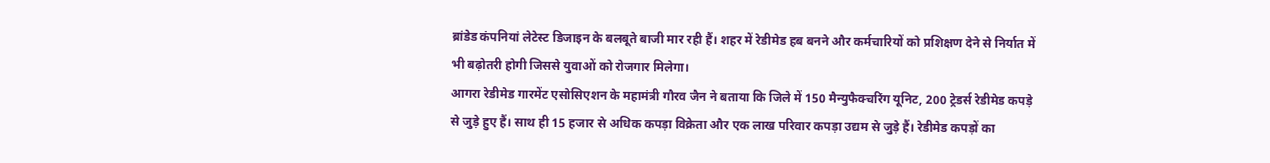ब्रांडेड कंपनियां लेटेस्ट डिजाइन के बलबूते बाजी मार रही हैं। शहर में रेडीमेड हब बनने और कर्मचारियों को प्रशिक्षण देने से निर्यात में भी बढ़ोतरी होगी जिससे युवाओं को रोजगार मिलेगा।
आगरा रेडीमेड गारमेंट एसोसिएशन के महामंत्री गौरव जैन ने बताया कि जिले में 150 मैन्युफैक्चरिंग यूनिट, 200 ट्रेडर्स रेडीमेड कपड़े से जुड़े हुए हैं। साथ ही 15 हजार से अधिक कपड़ा विक्रेता और एक लाख परिवार कपड़ा उद्यम से जुड़े हैं। रेडीमेड कपड़ों का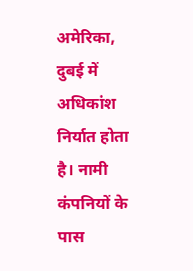अमेरिका, दुबई में अधिकांश निर्यात होता है। नामी कंपनियों के पास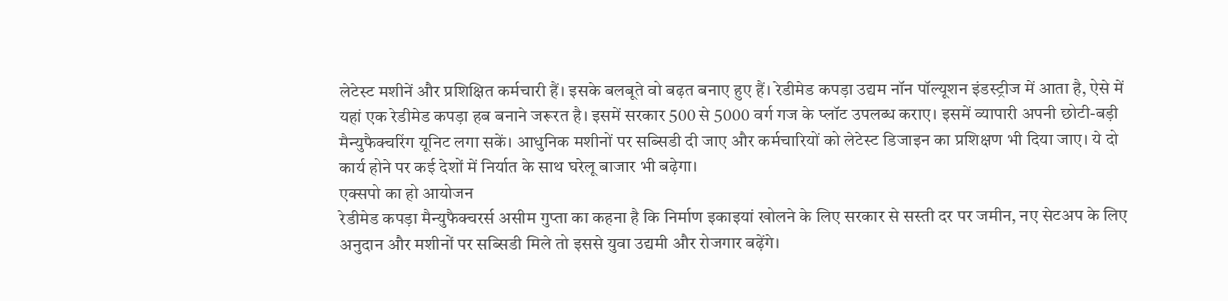लेटेस्ट मशीनें और प्रशिक्षित कर्मचारी हैं। इसके बलबूते वो बढ़त बनाए हुए हैं। रेडीमेड कपड़ा उद्यम नॉन पॉल्यूशन इंडस्ट्रीज में आता है, ऐसे में यहां एक रेडीमेड कपड़ा हब बनाने जरूरत है। इसमें सरकार 500 से 5000 वर्ग गज के प्लॉट उपलब्ध कराए। इसमें व्यापारी अपनी छोटी-बड़ी मैन्युफैक्चरिंग यूनिट लगा सकें। आधुनिक मशीनों पर सब्सिडी दी जाए और कर्मचारियों को लेटेस्ट डिजाइन का प्रशिक्षण भी दिया जाए। ये दो कार्य होने पर कई देशों में निर्यात के साथ घरेलू बाजार भी बढ़ेगा।
एक्सपो का हो आयोजन
रेडीमेड कपड़ा मैन्युफैक्चरर्स असीम गुप्ता का कहना है कि निर्माण इकाइयां खोलने के लिए सरकार से सस्ती दर पर जमीन, नए सेटअप के लिए अनुदान और मशीनों पर सब्सिडी मिले तो इससे युवा उद्यमी और रोजगार बढ़ेंगे।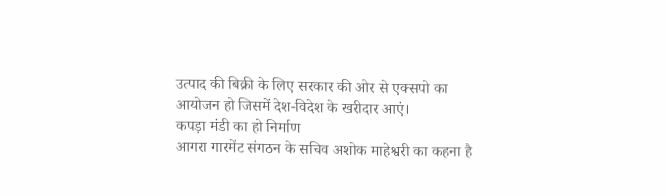उत्पाद की बिक्री के लिए सरकार की ओर से एक्सपो का आयोजन हो जिसमें देश-विदेश के खरीदार आएं।
कपड़ा मंडी का हो निर्माण
आगरा गारमेंट संगठन के सचिव अशोक माहेश्वरी का कहना है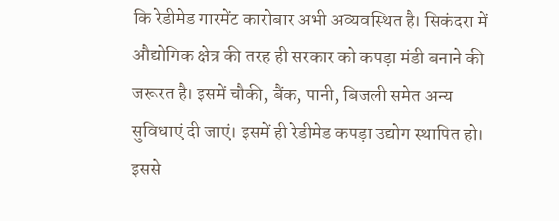कि रेडीमेड गारमेंट कारोबार अभी अव्यवस्थित है। सिकंदरा में औद्योगिक क्षेत्र की तरह ही सरकार को कपड़ा मंडी बनाने की जरूरत है। इसमें चौकी, बैंक, पानी, बिजली समेत अन्य सुविधाएं दी जाएं। इसमें ही रेडीमेड कपड़ा उद्योग स्थापित हो। इससे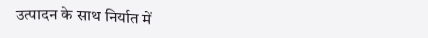उत्पादन के साथ निर्यात में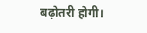बढ़ोतरी होगी।